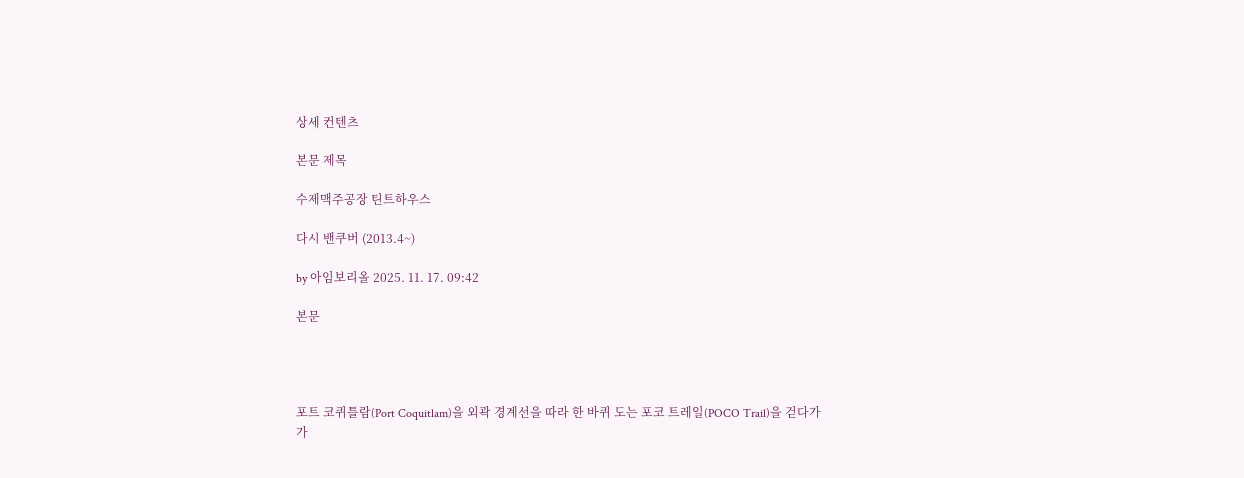상세 컨텐츠

본문 제목

수제맥주공장 틴트하우스

다시 밴쿠버 (2013.4~)

by 아임보리올 2025. 11. 17. 09:42

본문




포트 코퀴틀람(Port Coquitlam)을 외곽 경계선을 따라 한 바퀴 도는 포코 트레일(POCO Trail)을 걷다가 가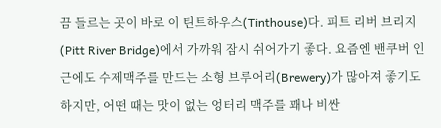끔 들르는 곳이 바로 이 틴트하우스(Tinthouse)다. 피트 리버 브리지(Pitt River Bridge)에서 가까워 잠시 쉬어가기 좋다. 요즘엔 밴쿠버 인근에도 수제맥주를 만드는 소형 브루어리(Brewery)가 많아져 좋기도 하지만, 어떤 때는 맛이 없는 엉터리 맥주를 꽤나 비싼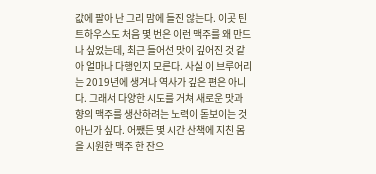값에 팔아 난 그리 맘에 들진 않는다. 이곳 틴트하우스도 처음 몇 번은 이런 맥주를 왜 만드나 싶었는데, 최근 들어선 맛이 깊어진 것 같아 얼마나 다행인지 모른다. 사실 이 브루어리는 2019년에 생겨나 역사가 깊은 편은 아니다. 그래서 다양한 시도를 거쳐 새로운 맛과 향의 맥주를 생산하려는 노력이 돋보이는 것 아닌가 싶다. 어쨌든 몇 시간 산책에 지친 몸을 시원한 맥주 한 잔으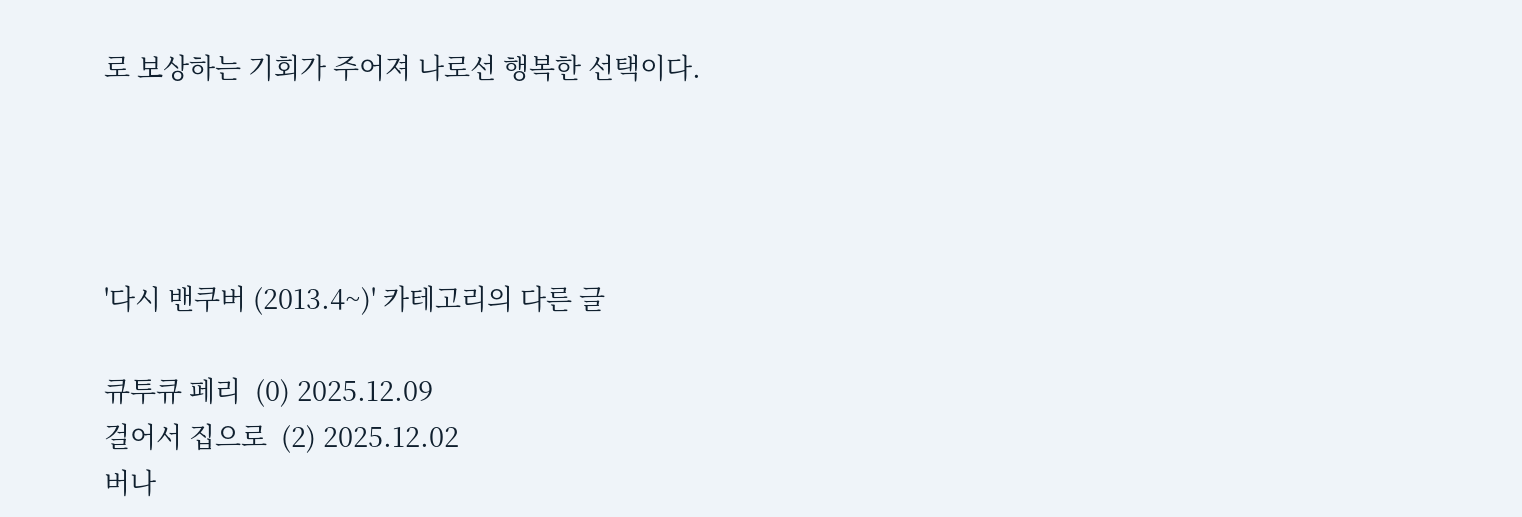로 보상하는 기회가 주어져 나로선 행복한 선택이다.




'다시 밴쿠버 (2013.4~)' 카테고리의 다른 글

큐투큐 페리  (0) 2025.12.09
걸어서 집으로  (2) 2025.12.02
버나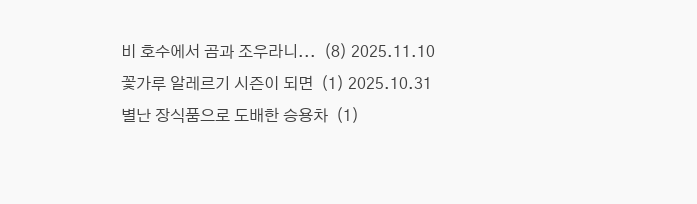비 호수에서 곰과 조우라니...  (8) 2025.11.10
꽃가루 알레르기 시즌이 되면  (1) 2025.10.31
별난 장식품으로 도배한 승용차  (1)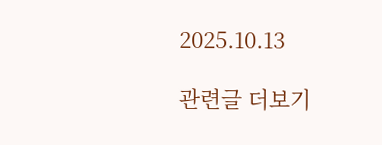2025.10.13

관련글 더보기